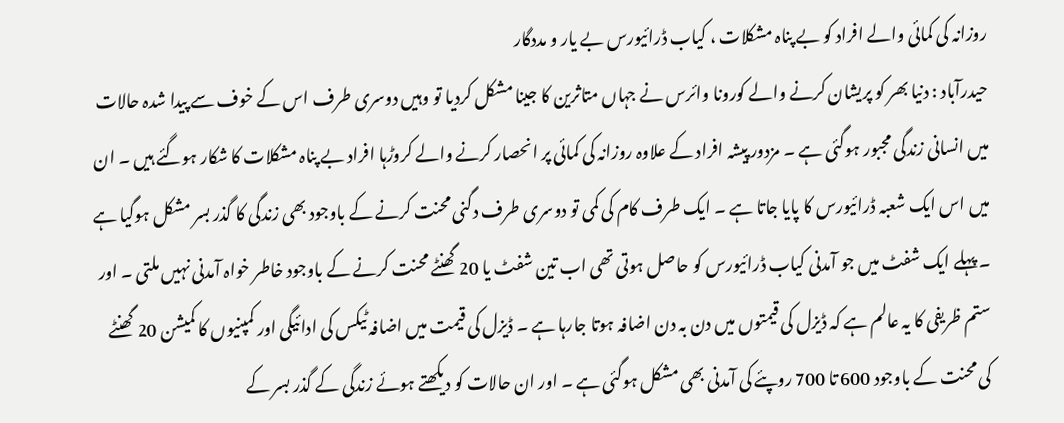روزانہ کی کمائی والے افراد کو بے پناہ مشکلات ، کیاب ڈرائیورس بے یار و مددگار
حیدرآباد : دنیا بھر کو پریشان کرنے والے کورونا وائرس نے جہاں متاثرین کا جینا مشکل کردیا تو وہیں دوسری طرف اس کے خوف سے پیدا شدہ حالات میں انسانی زندگی مجبور ہوگئی ہے ۔ مزدور پیشہ افراد کے علاوہ روزانہ کی کمائی پر انحصار کرنے والے کروڑہا افراد بے پناہ مشکلات کا شکار ہوگئے ہیں ۔ ان میں اس ایک شعبہ ڈرائیورس کا پایا جاتا ہے ۔ ایک طرف کام کی کمی تو دوسری طرف دگنی محنت کرنے کے باوجود بھی زندگی کا گذر بسر مشکل ہوگیا ہے ۔ پہلے ایک شفٹ میں جو آمدنی کیاب ڈرائیورس کو حاصل ہوتی تھی اب تین شفٹ یا 20 گھنٹے محنت کرنے کے باوجود خاطر خواہ آمدنی نہیں ملتی ۔ اور ستم ظریفی کا یہ عالم ہے کہ ڈیزل کی قیمتوں میں دن بہ دن اضافہ ہوتا جارہا ہے ۔ ڈیزل کی قیمت میں اضافہ ٹیکس کی ادائیگی اور کمپنیوں کا کمیشن 20 گھنٹے کی محنت کے باوجود 600 تا 700 روپئے کی آمدنی بھی مشکل ہوگئی ہے ۔ اور ان حالات کو دیکھتے ہوئے زندگی کے گذر بسر کے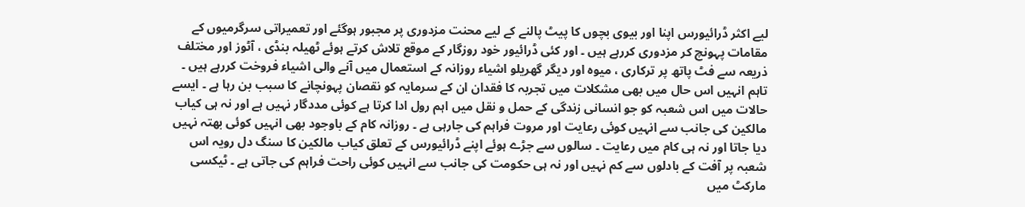لیے اکثر ڈرائیورس اپنا اور بیوی بچوں کا پیٹ پالنے کے لیے محنت مزدوری پر مجبور ہوگئے اور تعمیراتی سرگرمیوں کے مقامات پہونچ کر مزدوری کررہے ہیں ۔ اور کئی ڈرائیور خود روزگار کے موقع تلاش کرتے ہوئے ٹھیلہ بنڈی ، آٹوز اور مختلف ذریعہ سے فٹ پاتھ پر ترکاری ، میوہ اور دیگر گھریلو اشیاء روزانہ کے استعمال میں آنے والی اشیاء فروخت کررہے ہیں ۔ تاہم انہیں اس حال میں بھی مشکلات میں تجربہ کا فقدان ان کے سرمایہ کو نقصان پہونچانے کا سبب بن رہا ہے ۔ ایسے حالات میں اس شعبہ کو جو انسانی زندگی کے حمل و نقل میں اہم رول ادا کرتا ہے کوئی مددگار نہیں ہے اور نہ ہی کیاب مالکین کی جانب سے انہیں کوئی رعایت اور مروت فراہم کی جارہی ہے ۔ روزانہ کام کے باوجود بھی انہیں کوئی بھتہ نہیں دیا جاتا اور نہ ہی کام میں رعایت ۔ سالوں سے جڑے ہوئے اپنے ڈرائیورس کے تعلق کیاب مالکین کا سنگ دل رویہ اس شعبہ پر آفت کے بادلوں سے کم نہیں اور نہ ہی حکومت کی جانب سے انہیں کوئی راحت فراہم کی جاتی ہے ۔ ٹیکسی مارکٹ میں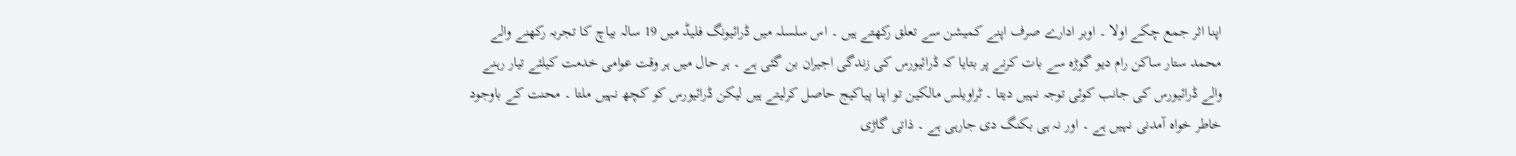اپنا اثر جمع چکے اولا ۔ اوبر ادارے صرف اپنے کمیشن سے تعلق رکھتے ہیں ۔ اس سلسلہ میں ڈرائیونگ فلیڈ میں 19 سالہ بیاچ کا تجربہ رکھنے والے محمد ستار ساکن رام دیو گوڑہ سے بات کرنے پر بتایا کہ ڈرائیورس کی زندگی اجیران بن گئی ہے ۔ ہر حال میں ہر وقت عوامی خدمت کیلئے تیار رہنے والے ڈرائیورس کی جانب کوئی توجہ نہیں دیتا ۔ ٹراویلس مالکین تو اپنا پیاکیج حاصل کرلیتے ہیں لیکن ڈرائیورس کو کچھ نہیں ملتا ۔ محنت کے باوجود خاطر خواہ آمدنی نہیں ہے ۔ اور نہ ہی بکنگ دی جارہی ہے ۔ ذاتی گاڑی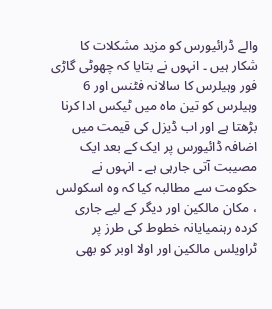والے ڈرائیورس کو مزید مشکلات کا شکار ہیں ۔ انہوں نے بتایا کہ چھوٹی گاڑی فور وہیلرس کا سالانہ فٹنس اور 6 وہیلرس کو تین ماہ میں ٹیکس ادا کرنا بڑھتا ہے اور اب ڈیزل کی قیمت میں اضافہ ڈائیورس پر ایک کے بعد ایک مصیبت آتی جارہی ہے ۔ انہوں نے حکومت سے مطالبہ کیا کہ وہ اسکولس ، مکان مالکین اور دیگر کے لیے جاری کردہ رہنمیایانہ خطوط کی طرز پر ٹراویلس مالکین اور اولا اوبر کو بھی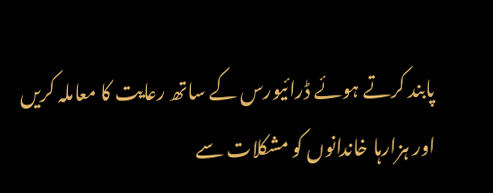پابند کرتے ہوئے ڈرائیورس کے ساتھ رعایت کا معاملہ کریں اور ہزارہا خاندانوں کو مشکلات سے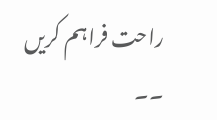راحت فراہم کریں ۔۔